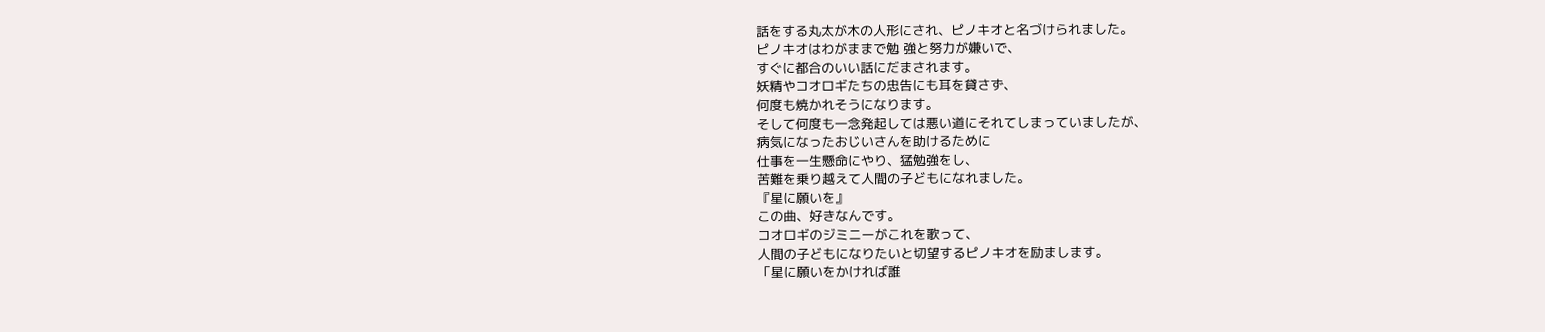話をする丸太が木の人形にされ、ピノキオと名づけられました。
ピノキオはわがままで勉 強と努力が嫌いで、
すぐに都合のいい話にだまされます。
妖精やコオロギたちの忠告にも耳を貸さず、
何度も焼かれそうになります。
そして何度も一念発起しては悪い道にそれてしまっていましたが、
病気になったおじいさんを助けるために
仕事を一生懸命にやり、猛勉強をし、
苦難を乗り越えて人間の子どもになれました。
『星に願いを』
この曲、好きなんです。
コオロギのジミニーがこれを歌って、
人間の子どもになりたいと切望するピノキオを励まします。
「星に願いをかければ誰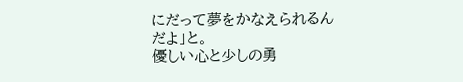にだって夢をかなえられるんだよ」と。
優しい心と少しの勇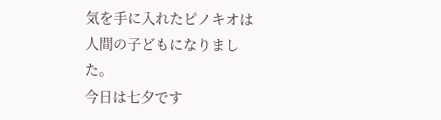気を手に入れたピノキオは
人間の子どもになりました。
今日は七夕です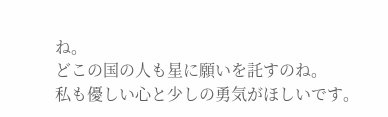ね。
どこの国の人も星に願いを託すのね。
私も優しい心と少しの勇気がほしいです。